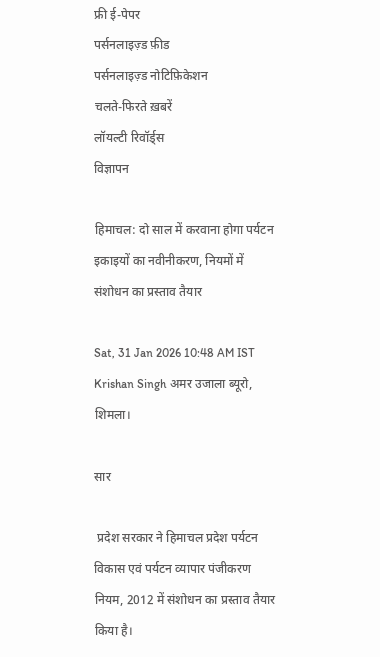फ्री ई-पेपर
पर्सनलाइज़्ड फ़ीड
पर्सनलाइज़्ड नोटिफ़िकेशन
चलते-फिरते ख़बरें
लॉयल्टी रिवॉर्ड्स
विज्ञापन

हिमाचल: दो साल में करवाना होगा पर्यटन इकाइयों का नवीनीकरण, नियमों में संशोधन का प्रस्ताव तैयार

Sat, 31 Jan 2026 10:48 AM IST
Krishan Singh अमर उजाला ब्यूरो, शिमला।

सार

 प्रदेश सरकार ने हिमाचल प्रदेश पर्यटन विकास एवं पर्यटन व्यापार पंजीकरण नियम, 2012 में संशोधन का प्रस्ताव तैयार किया है।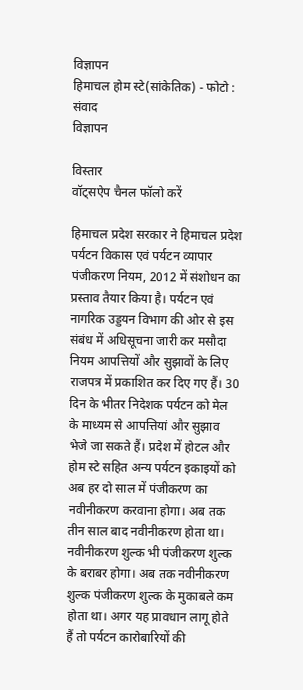विज्ञापन
हिमाचल होम स्टे(सांकेतिक) - फोटो : संवाद
विज्ञापन

विस्तार
वॉट्सऐप चैनल फॉलो करें

हिमाचल प्रदेश सरकार ने हिमाचल प्रदेश पर्यटन विकास एवं पर्यटन व्यापार पंजीकरण नियम, 2012 में संशोधन का प्रस्ताव तैयार किया है। पर्यटन एवं नागरिक उड्डयन विभाग की ओर से इस संबंध में अधिसूचना जारी कर मसौदा नियम आपत्तियों और सुझावों के लिए राजपत्र में प्रकाशित कर दिए गए हैं। 30 दिन के भीतर निदेशक पर्यटन को मेल के माध्यम से आपत्तियां और सुझाव भेजे जा सकते हैं। प्रदेश में होटल और होम स्टे सहित अन्य पर्यटन इकाइयों को अब हर दो साल में पंजीकरण का नवीनीकरण करवाना होगा। अब तक तीन साल बाद नवीनीकरण होता था। नवीनीकरण शुल्क भी पंजीकरण शुल्क के बराबर होगा। अब तक नवीनीकरण शुल्क पंजीकरण शुल्क के मुकाबले कम होता था। अगर यह प्रावधान लागू होते हैं तो पर्यटन कारोबारियों की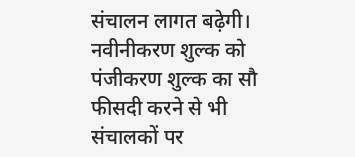संचालन लागत बढ़ेगी। नवीनीकरण शुल्क को पंजीकरण शुल्क का सौ फीसदी करने से भी संचालकों पर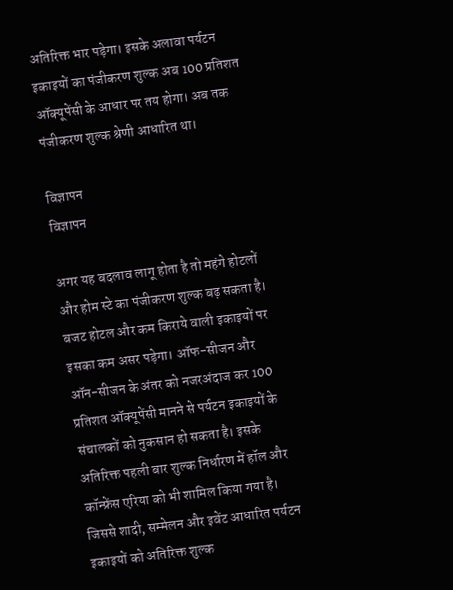अतिरिक्त भार पड़ेगा। इसके अलावा पर्यटन इकाइयों का पंजीकरण शुल्क अब 100 प्रतिशत ऑक्यूपेंसी के आधार पर तय होगा। अब तक पंजीकरण शुल्क श्रेणी आधारित था।

विज्ञापन
विज्ञापन

अगर यह बदलाव लागू होता है तो महंगे होटलों और होम स्टे का पंजीकरण शुल्क बढ़ सकता है। बजट होटल और कम किराये वाली इकाइयों पर इसका कम असर पड़ेगा। ऑफ-सीजन और ऑन-सीजन के अंतर को नजरअंदाज कर 100 प्रतिशत ऑक्यूपेंसी मानने से पर्यटन इकाइयों के संचालकों को नुकसान हो सकता है। इसके अतिरिक्त पहली बार शुल्क निर्धारण में हॉल और कॉन्फ्रेंस एरिया को भी शामिल किया गया है। जिससे शादी, सम्मेलन और इवेंट आधारित पर्यटन इकाइयों को अतिरिक्त शुल्क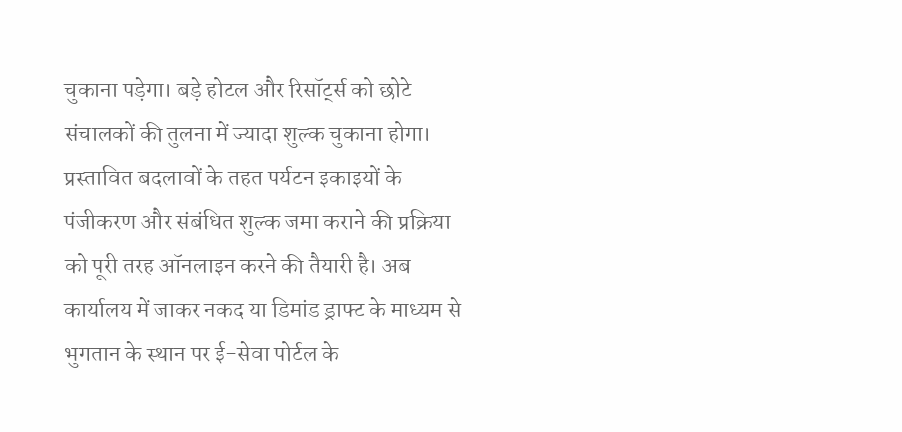चुकाना पड़ेगा। बड़े होटल और रिसॉर्ट्स को छोटे संचालकों की तुलना में ज्यादा शुल्क चुकाना होगा। प्रस्तावित बदलावों के तहत पर्यटन इकाइयों के पंजीकरण और संबंधित शुल्क जमा कराने की प्रक्रिया को पूरी तरह ऑनलाइन करने की तैयारी है। अब कार्यालय में जाकर नकद या डिमांड ड्राफ्ट के माध्यम से भुगतान के स्थान पर ई-सेवा पोर्टल के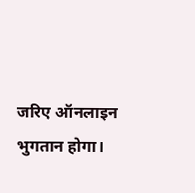जरिए ऑनलाइन भुगतान होगा।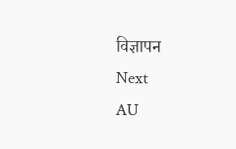विज्ञापन
Next
AU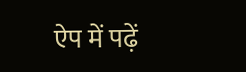ऐप में पढ़ें